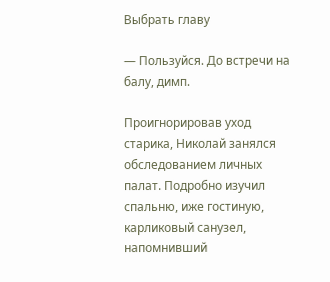Выбрать главу

— Пользуйся. До встречи на балу, димп.

Проигнорировав уход старика, Николай занялся обследованием личных палат. Подробно изучил спальню, иже гостиную, карликовый санузел, напомнивший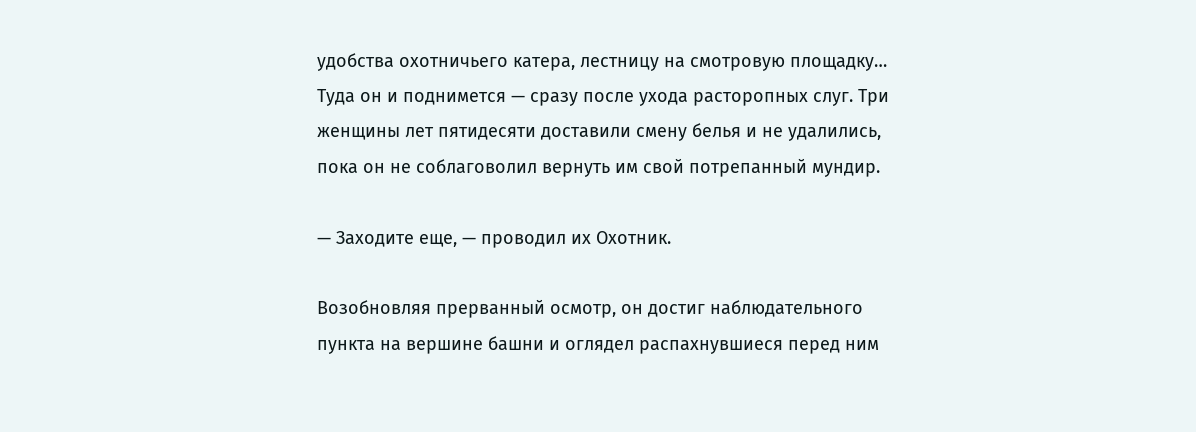удобства охотничьего катера, лестницу на смотровую площадку… Туда он и поднимется — сразу после ухода расторопных слуг. Три женщины лет пятидесяти доставили смену белья и не удалились, пока он не соблаговолил вернуть им свой потрепанный мундир.

— Заходите еще, — проводил их Охотник.

Возобновляя прерванный осмотр, он достиг наблюдательного пункта на вершине башни и оглядел распахнувшиеся перед ним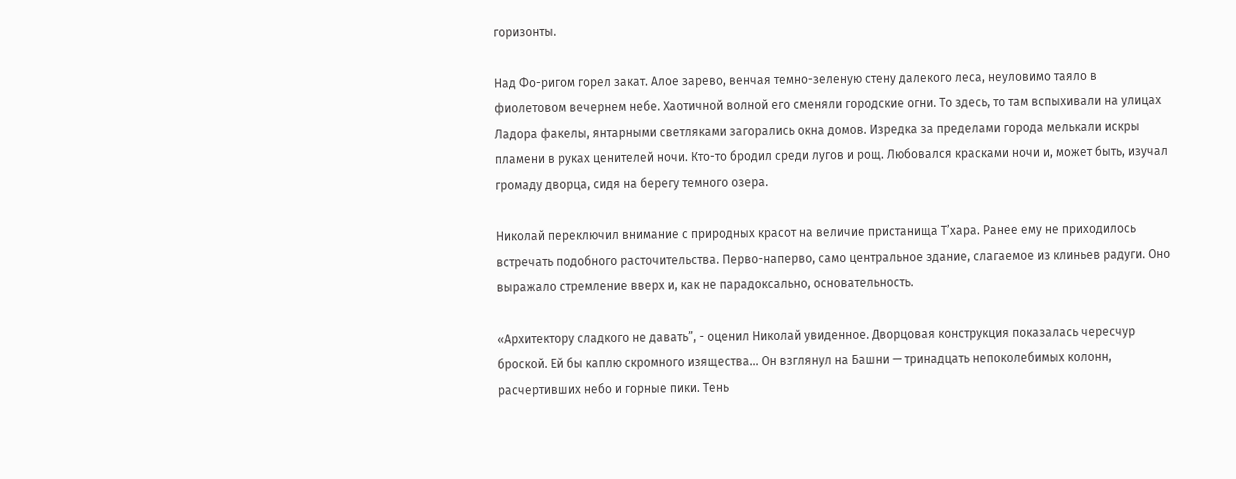горизонты.

Над Фо-ригом горел закат. Алое зарево, венчая темно-зеленую стену далекого леса, неуловимо таяло в фиолетовом вечернем небе. Хаотичной волной его сменяли городские огни. То здесь, то там вспыхивали на улицах Ладора факелы, янтарными светляками загорались окна домов. Изредка за пределами города мелькали искры пламени в руках ценителей ночи. Кто-то бродил среди лугов и рощ. Любовался красками ночи и, может быть, изучал громаду дворца, сидя на берегу темного озера.

Николай переключил внимание с природных красот на величие пристанища Т’хара. Ранее ему не приходилось встречать подобного расточительства. Перво-наперво, само центральное здание, слагаемое из клиньев радуги. Оно выражало стремление вверх и, как не парадоксально, основательность.

«Архитектору сладкого не давать”, - оценил Николай увиденное. Дворцовая конструкция показалась чересчур броской. Ей бы каплю скромного изящества… Он взглянул на Башни — тринадцать непоколебимых колонн, расчертивших небо и горные пики. Тень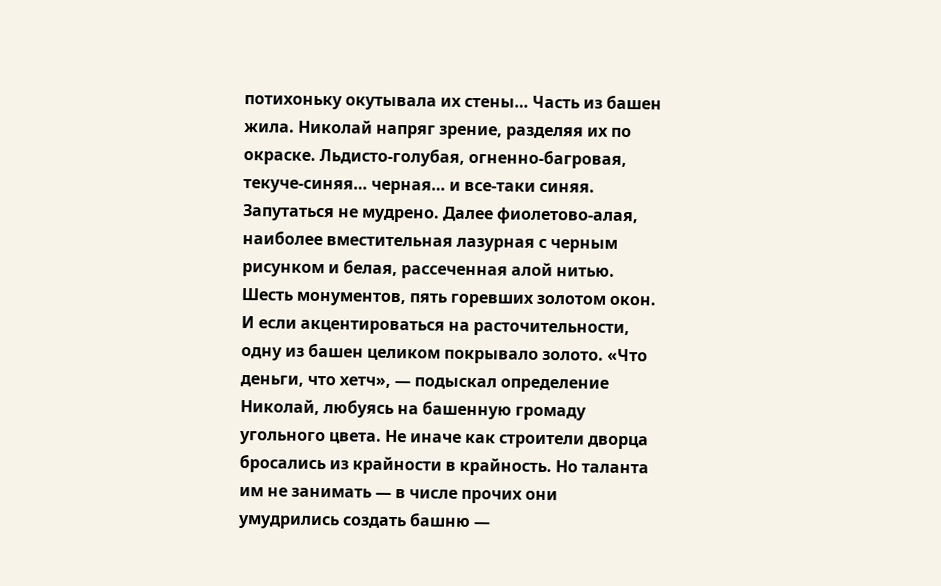потихоньку окутывала их стены… Часть из башен жила. Николай напряг зрение, разделяя их по окраске. Льдисто-голубая, огненно-багровая, текуче-синяя… черная… и все-таки синяя. Запутаться не мудрено. Далее фиолетово-алая, наиболее вместительная лазурная с черным рисунком и белая, рассеченная алой нитью. Шесть монументов, пять горевших золотом окон. И если акцентироваться на расточительности, одну из башен целиком покрывало золото. «Что деньги, что хетч», — подыскал определение Николай, любуясь на башенную громаду угольного цвета. Не иначе как строители дворца бросались из крайности в крайность. Но таланта им не занимать — в числе прочих они умудрились создать башню —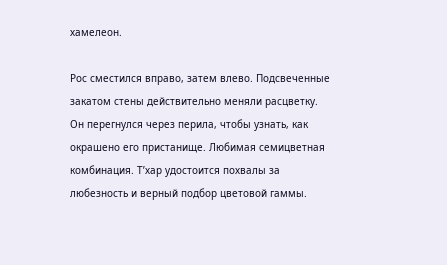хамелеон.

Рос сместился вправо, затем влево. Подсвеченные закатом стены действительно меняли расцветку. Он перегнулся через перила, чтобы узнать, как окрашено его пристанище. Любимая семицветная комбинация. Т’хар удостоится похвалы за любезность и верный подбор цветовой гаммы.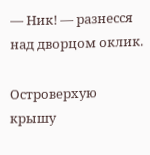— Ник! — разнесся над дворцом оклик.

Островерхую крышу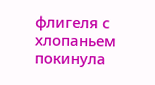флигеля с хлопаньем покинула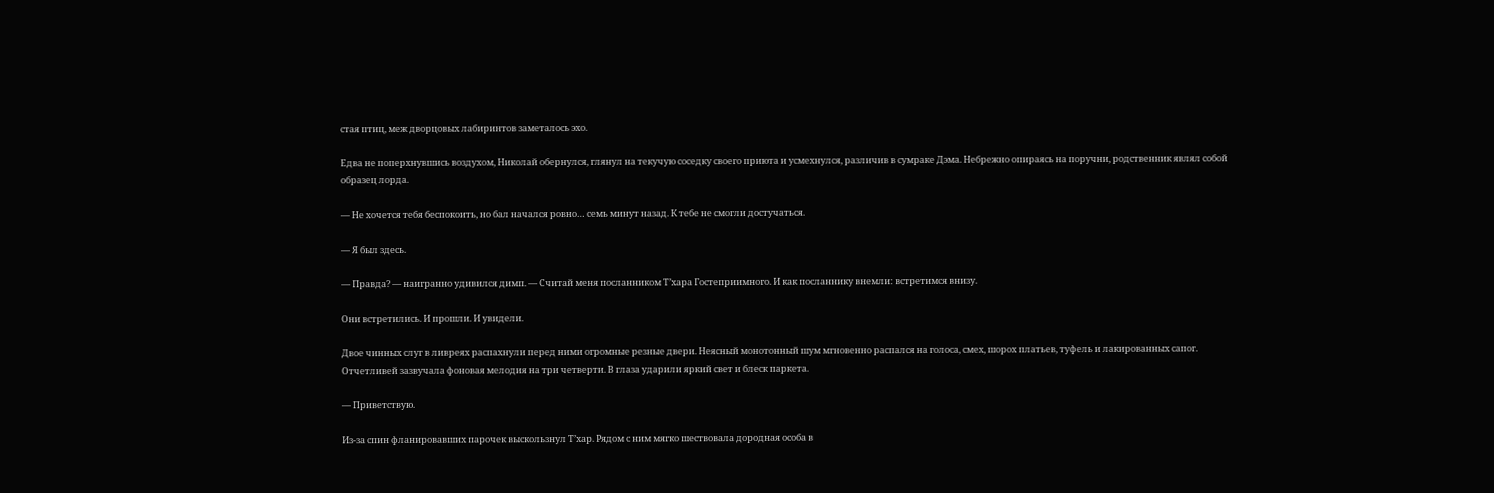стая птиц, меж дворцовых лабиринтов заметалось эхо.

Едва не поперхнувшись воздухом, Николай обернулся, глянул на текучую соседку своего приюта и усмехнулся, различив в сумраке Дэма. Небрежно опираясь на поручни, родственник являл собой образец лорда.

— Не хочется тебя беспокоить, но бал начался ровно… семь минут назад. К тебе не смогли достучаться.

— Я был здесь.

— Правда? — наигранно удивился димп. — Считай меня посланником Т’хара Гостеприимного. И как посланнику внемли: встретимся внизу.

Они встретились. И прошли. И увидели.

Двое чинных слуг в ливреях распахнули перед ними огромные резные двери. Неясный монотонный шум мгновенно распался на голоса, смех, шорох платьев, туфель и лакированных сапог. Отчетливей зазвучала фоновая мелодия на три четверти. В глаза ударили яркий свет и блеск паркета.

— Приветствую.

Из-за спин фланировавших парочек выскользнул Т’хар. Рядом с ним мягко шествовала дородная особа в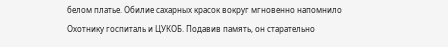белом платье. Обилие сахарных красок вокруг мгновенно напомнило Охотнику госпиталь и ЦУКОБ. Подавив память, он старательно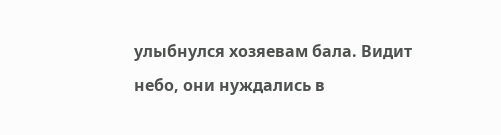улыбнулся хозяевам бала. Видит небо, они нуждались в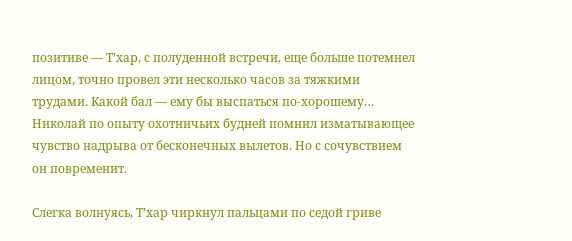позитиве — Т’хар, с полуденной встречи, еще больше потемнел лицом, точно провел эти несколько часов за тяжкими трудами. Какой бал — ему бы выспаться по-хорошему… Николай по опыту охотничьих будней помнил изматывающее чувство надрыва от бесконечных вылетов. Но с сочувствием он повременит.

Слегка волнуясь, Т’хар чиркнул пальцами по седой гриве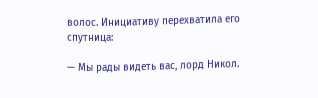волос. Инициативу перехватила его спутница:

— Мы рады видеть вас, лорд Никол.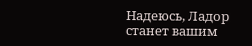Надеюсь, Ладор станет вашим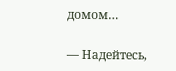домом…

— Надейтесь,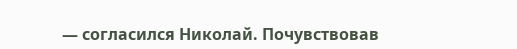— согласился Николай. Почувствовав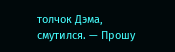толчок Дэма, смутился. — Прошу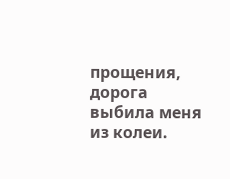прощения, дорога выбила меня из колеи.